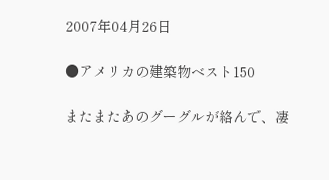2007年04月26日

●アメリカの建築物ベスト150

またまたあのグーグルが絡んで、凄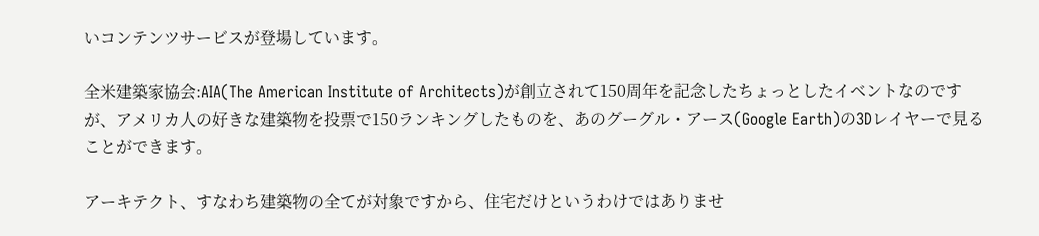いコンテンツサービスが登場しています。

全米建築家協会:AIA(The American Institute of Architects)が創立されて150周年を記念したちょっとしたイベントなのですが、アメリカ人の好きな建築物を投票で150ランキングしたものを、あのグーグル・アース(Google Earth)の3Dレイヤーで見ることができます。

アーキテクト、すなわち建築物の全てが対象ですから、住宅だけというわけではありませ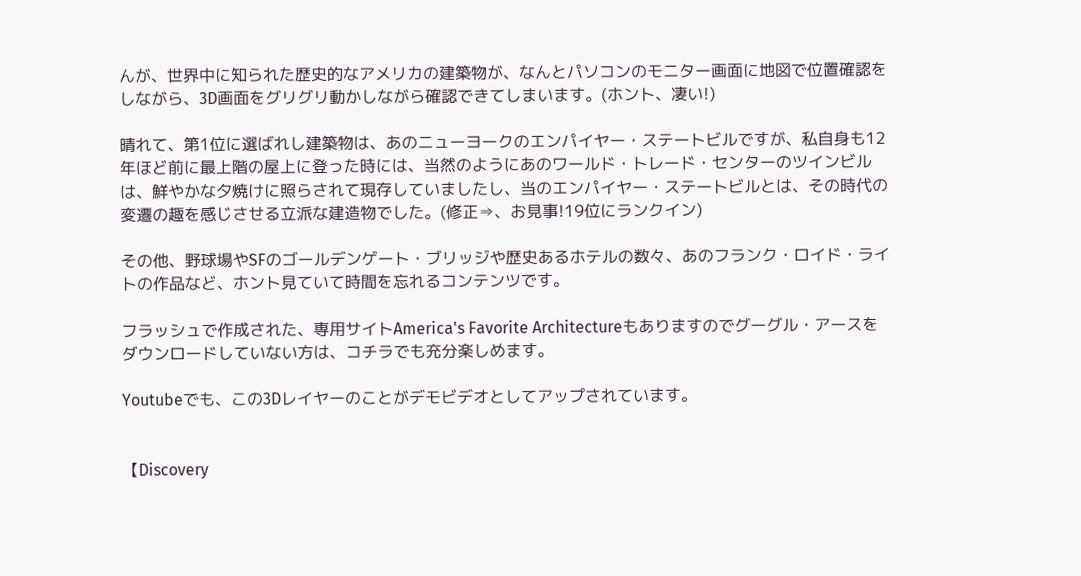んが、世界中に知られた歴史的なアメリカの建築物が、なんとパソコンのモニター画面に地図で位置確認をしながら、3D画面をグリグリ動かしながら確認できてしまいます。(ホント、凄い!)

晴れて、第1位に選ばれし建築物は、あのニューヨークのエンパイヤー・ステートビルですが、私自身も12年ほど前に最上階の屋上に登った時には、当然のようにあのワールド・トレード・センターのツインビルは、鮮やかな夕焼けに照らされて現存していましたし、当のエンパイヤー・ステートビルとは、その時代の変遷の趣を感じさせる立派な建造物でした。(修正⇒、お見事!19位にランクイン)

その他、野球場やSFのゴールデンゲート・ブリッジや歴史あるホテルの数々、あのフランク・ロイド・ライトの作品など、ホント見ていて時間を忘れるコンテンツです。

フラッシュで作成された、専用サイトAmerica's Favorite Architectureもありますのでグーグル・アースをダウンロードしていない方は、コチラでも充分楽しめます。

Youtubeでも、この3Dレイヤーのことがデモビデオとしてアップされています。


【Discovery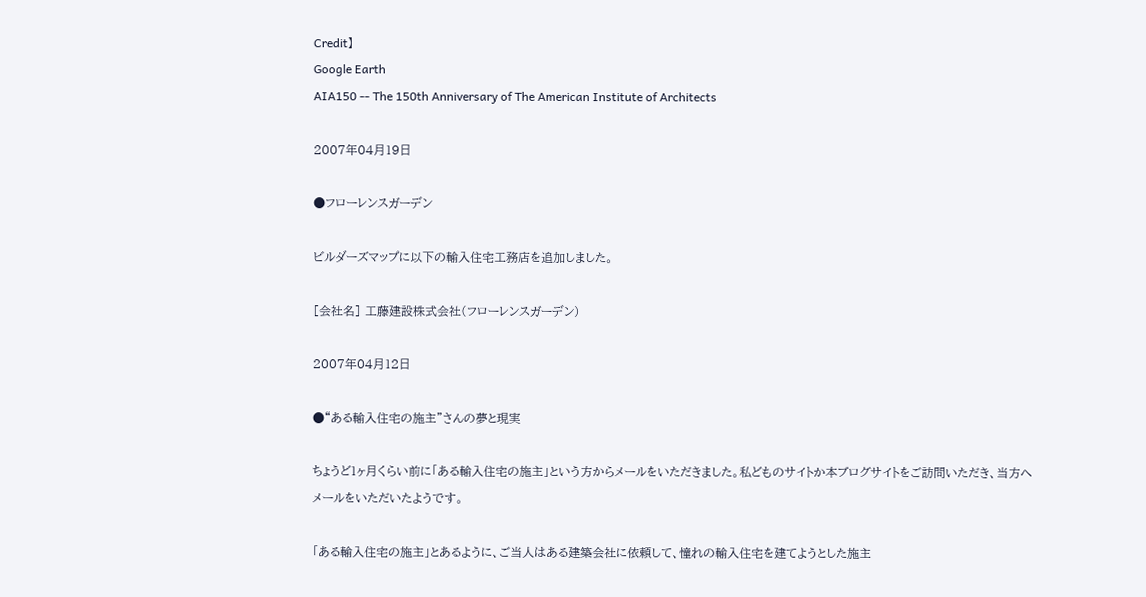Credit】
Google Earth
AIA150 -- The 150th Anniversary of The American Institute of Architects

2007年04月19日

●フローレンスガーデン

ビルダーズマップに以下の輸入住宅工務店を追加しました。

[会社名] 工藤建設株式会社(フローレンスガーデン)

2007年04月12日

●“ある輸入住宅の施主”さんの夢と現実

ちょうど1ヶ月くらい前に「ある輸入住宅の施主」という方からメールをいただきました。私どものサイトか本ブログサイトをご訪問いただき、当方へメールをいただいたようです。

「ある輸入住宅の施主」とあるように、ご当人はある建築会社に依頼して、憧れの輸入住宅を建てようとした施主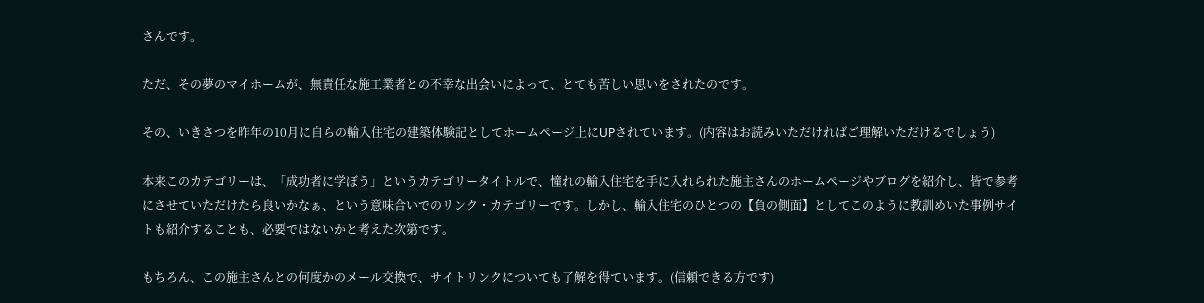さんです。

ただ、その夢のマイホームが、無責任な施工業者との不幸な出会いによって、とても苦しい思いをされたのです。

その、いきさつを昨年の10月に自らの輸入住宅の建築体験記としてホームページ上にUPされています。(内容はお読みいただければご理解いただけるでしょう)

本来このカテゴリーは、「成功者に学ぼう」というカテゴリータイトルで、憧れの輸入住宅を手に入れられた施主さんのホームページやブログを紹介し、皆で参考にさせていただけたら良いかなぁ、という意味合いでのリンク・カテゴリーです。しかし、輸入住宅のひとつの【負の側面】としてこのように教訓めいた事例サイトも紹介することも、必要ではないかと考えた次第です。

もちろん、この施主さんとの何度かのメール交換で、サイトリンクについても了解を得ています。(信頼できる方です)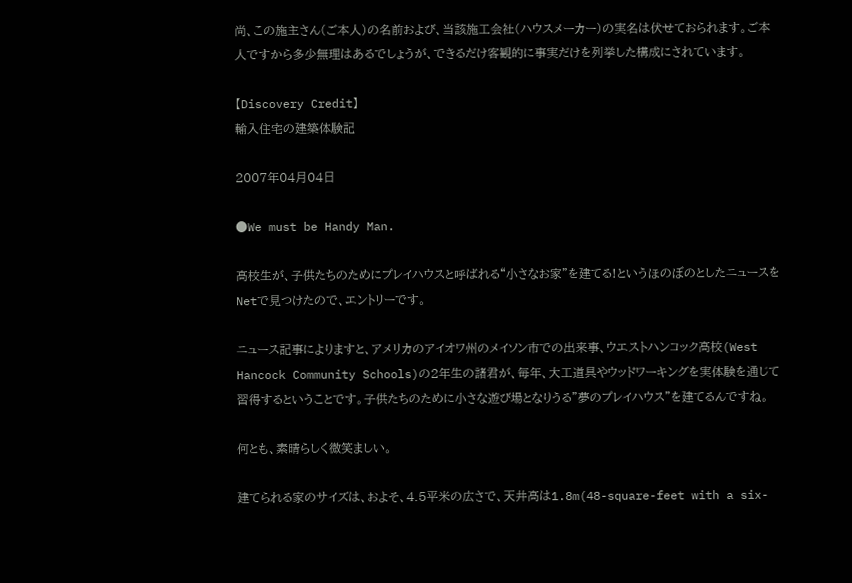尚、この施主さん(ご本人)の名前および、当該施工会社(ハウスメーカー)の実名は伏せておられます。ご本人ですから多少無理はあるでしょうが、できるだけ客観的に事実だけを列挙した構成にされています。

【Discovery Credit】
輸入住宅の建築体験記

2007年04月04日

●We must be Handy Man.

高校生が、子供たちのためにプレイハウスと呼ばれる“小さなお家”を建てる!というほのぼのとしたニュースをNetで見つけたので、エントリーです。

ニュース記事によりますと、アメリカのアイオワ州のメイソン市での出来事、ウエストハンコック高校(West Hancock Community Schools)の2年生の諸君が、毎年、大工道具やウッドワーキングを実体験を通じて習得するということです。子供たちのために小さな遊び場となりうる”夢のプレイハウス”を建てるんですね。

何とも、素晴らしく微笑ましい。

建てられる家のサイズは、およそ、4.5平米の広さで、天井高は1.8m(48-square-feet with a six-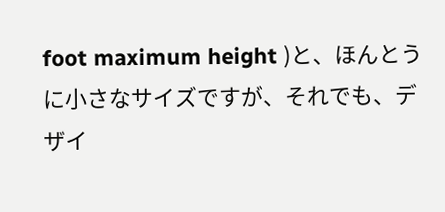foot maximum height )と、ほんとうに小さなサイズですが、それでも、デザイ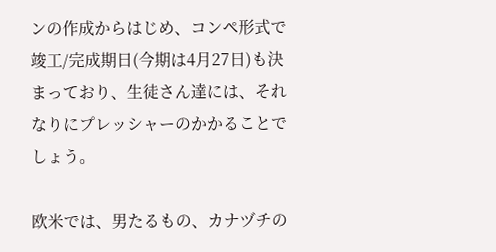ンの作成からはじめ、コンペ形式で竣工/完成期日(今期は4月27日)も決まっており、生徒さん達には、それなりにプレッシャーのかかることでしょう。

欧米では、男たるもの、カナヅチの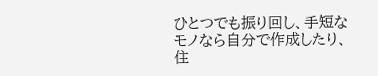ひとつでも振り回し、手短なモノなら自分で作成したり、住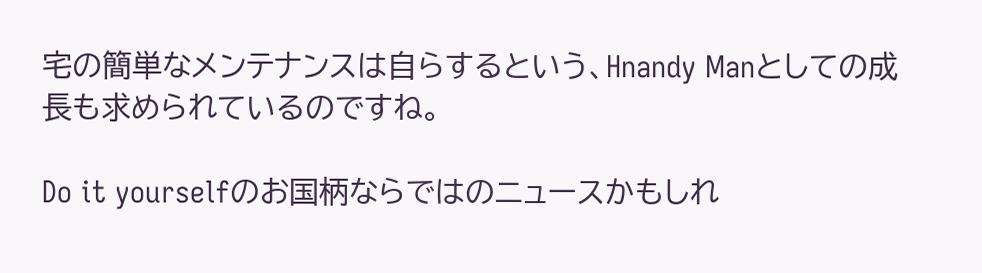宅の簡単なメンテナンスは自らするという、Hnandy Manとしての成長も求められているのですね。

Do it yourselfのお国柄ならではのニュースかもしれ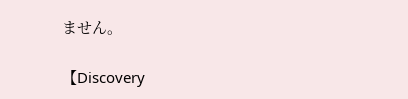ません。

【Discovery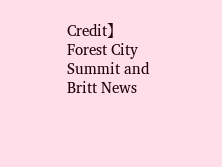Credit】
Forest City Summit and Britt News